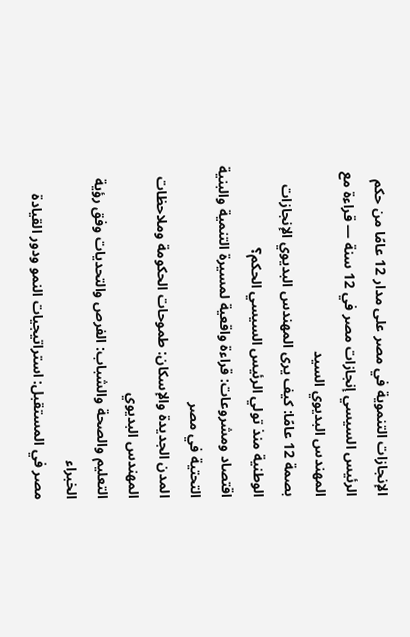الإنجازات التنموية في مصر على مدار 12 عامًا من حكم الرئيس السيسي إنجازات مصر في 12 سنة — قراءة مع المهندس البديوي السيد
بصمة 12 عامًا: كيف يرى المهندس البديوي الإنجازات الوطنية منذ تولي الرئيس السيسي الحكم؟
اقتصاد ومشروعات: قراءة واقعية لمسيرة التنمية والبنية التحتية في مصر
المدن الجديدة والإسكان: طموحات الحكومة وملاحظات المهندس البديوي
التعليم والصحة والشباب: الفرص والتحديات وفق رؤية الخبراء
مصر في المستقبل: استراتيجيات النمو ودور القيادة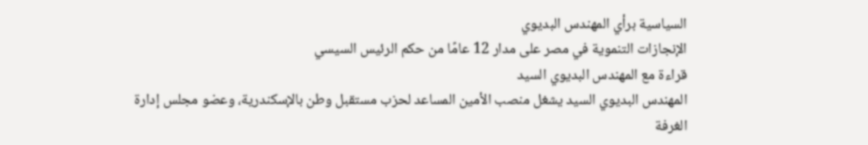السياسية برأي المهندس البديوي
الإنجازات التنموية في مصر على مدار 12 عامًا من حكم الرئيس السيسي
قراءة مع المهندس البديوي السيد
المهندس البديوي السيد يشغل منصب الأمين المساعد لحزب مستقبل وطن بالإسكندرية، وعضو مجلس إدارة الغرفة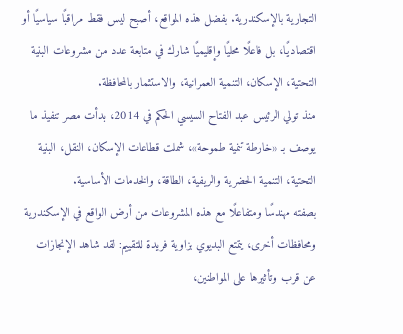التجارية بالإسكندرية. بفضل هذه المواقع، أصبح ليس فقط مراقبًا سياسيًا أو اقتصاديًا، بل فاعلًا محليًا وإقليميًا شارك في متابعة عدد من مشروعات البنية التحتية، الإسكان، التنمية العمرانية، والاستثمار بالمحافظة.
منذ تولي الرئيس عبد الفتاح السيسي الحكم في 2014، بدأت مصر تنفيذ ما يوصف بـ «خارطة تنمية طموحة»، شملت قطاعات الإسكان، النقل، البنية التحتية، التنمية الحضرية والريفية، الطاقة، والخدمات الأساسية.
بصفته مهندسًا ومتفاعلًا مع هذه المشروعات من أرض الواقع في الإسكندرية ومحافظات أخرى، يتمتع البديوي بزاوية فريدة للتقييم: لقد شاهد الإنجازات عن قرب وتأثيرها على المواطنين،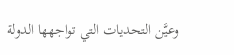وعيَّن التحديات التي تواجهها الدولة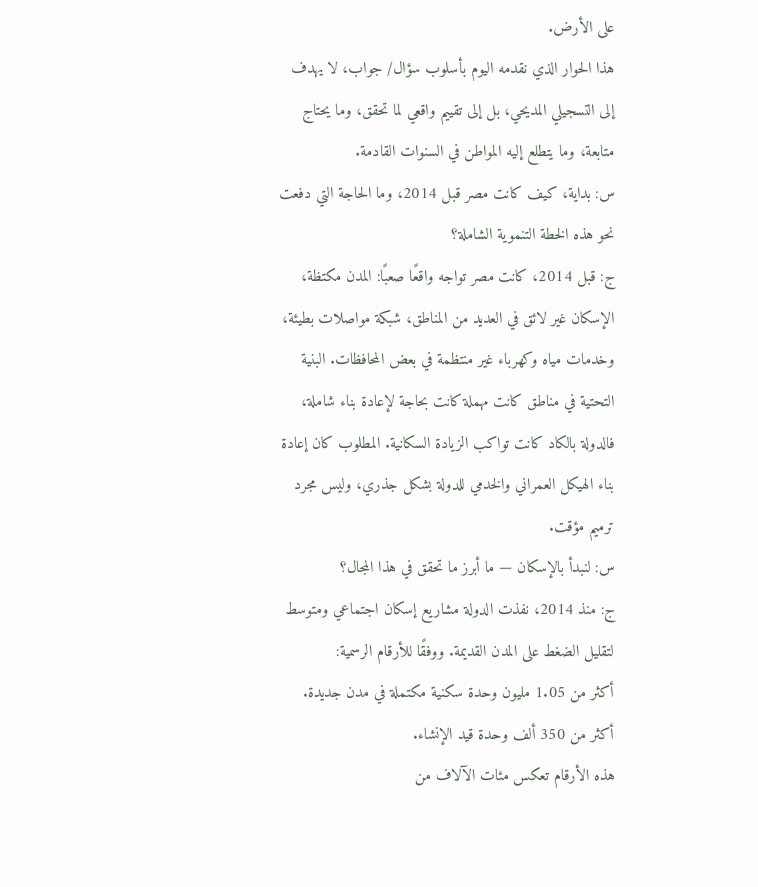على الأرض.
هذا الحوار الذي نقدمه اليوم بأسلوب سؤال/ جواب، لا يهدف إلى التسجيلي المديحي، بل إلى تقييم واقعي لما تحقق، وما يحتاج متابعة، وما يتطلع إليه المواطن في السنوات القادمة.
س: بداية، كيف كانت مصر قبل 2014، وما الحاجة التي دفعت نحو هذه الخطة التنموية الشاملة؟
ج: قبل 2014، كانت مصر تواجه واقعًا صعبًا: المدن مكتظة، الإسكان غير لائق في العديد من المناطق، شبكة مواصلات بطيئة، وخدمات مياه وكهرباء غير منتظمة في بعض المحافظات. البنية التحتية في مناطق كانت مهملة كانت بحاجة لإعادة بناء شاملة، فالدولة بالكاد كانت تواكب الزيادة السكانية. المطلوب كان إعادة بناء الهيكل العمراني والخدمي للدولة بشكل جذري، وليس مجرد ترميم مؤقت.
س: لنبدأ بالإسكان — ما أبرز ما تحقق في هذا المجال؟
ج: منذ 2014، نفذت الدولة مشاريع إسكان اجتماعي ومتوسط لتقليل الضغط على المدن القديمة. ووفقًا للأرقام الرسمية:
أكثر من 1.05 مليون وحدة سكنية مكتملة في مدن جديدة.
أكثر من 350 ألف وحدة قيد الإنشاء.
هذه الأرقام تعكس مئات الآلاف من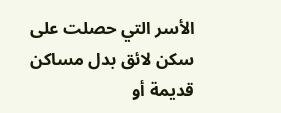الأسر التي حصلت على سكن لائق بدل مساكن قديمة أو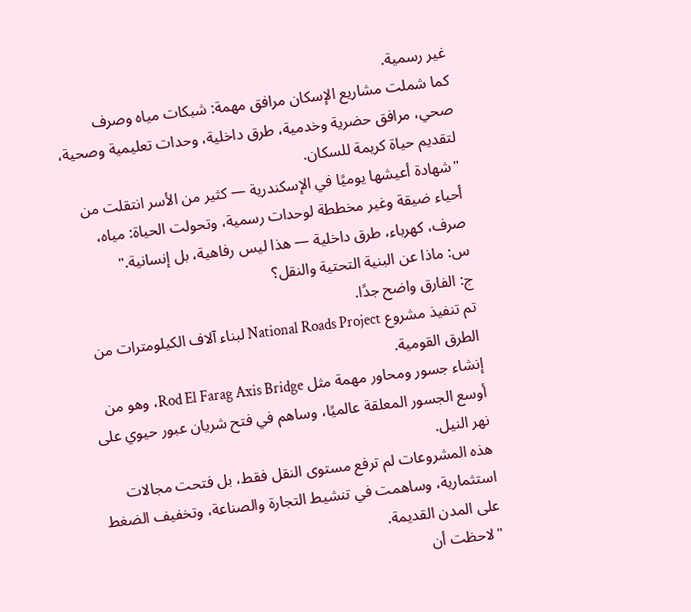غير رسمية.
كما شملت مشاريع الإسكان مرافق مهمة: شبكات مياه وصرف صحي، مرافق حضرية وخدمية، طرق داخلية، وحدات تعليمية وصحية، لتقديم حياة كريمة للسكان.
"شهادة أعيشها يوميًا في الإسكندرية — كثير من الأسر انتقلت من أحياء ضيقة وغير مخططة لوحدات رسمية، وتحولت الحياة: مياه، صرف، كهرباء، طرق داخلية — هذا ليس رفاهية، بل إنسانية."
س: ماذا عن البنية التحتية والنقل؟
ج: الفارق واضح جدًا.
تم تنفيذ مشروع National Roads Project لبناء آلاف الكيلومترات من الطرق القومية.
إنشاء جسور ومحاور مهمة مثل Rod El Farag Axis Bridge، وهو من أوسع الجسور المعلقة عالميًا، وساهم في فتح شريان عبور حيوي على نهر النيل.
هذه المشروعات لم ترفع مستوى النقل فقط، بل فتحت مجالات استثمارية، وساهمت في تنشيط التجارة والصناعة، وتخفيف الضغط على المدن القديمة.
"لاحظت أن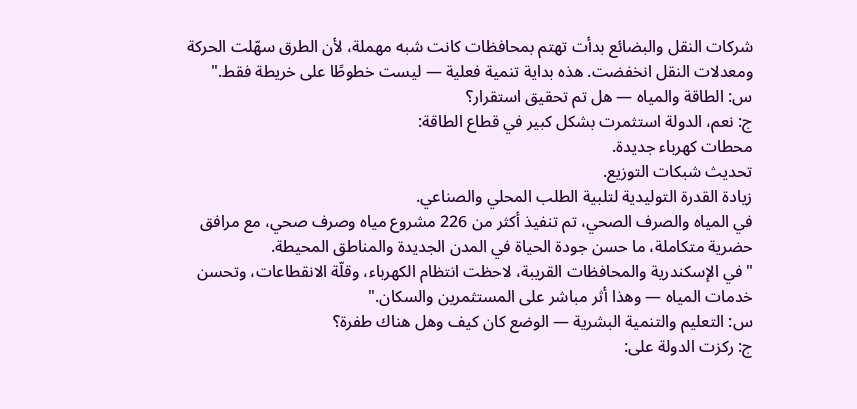شركات النقل والبضائع بدأت تهتم بمحافظات كانت شبه مهملة، لأن الطرق سهّلت الحركة ومعدلات النقل انخفضت. هذه بداية تنمية فعلية — ليست خطوطًا على خريطة فقط."
س: الطاقة والمياه — هل تم تحقيق استقرار؟
ج: نعم، الدولة استثمرت بشكل كبير في قطاع الطاقة:
محطات كهرباء جديدة.
تحديث شبكات التوزيع.
زيادة القدرة التوليدية لتلبية الطلب المحلي والصناعي.
في المياه والصرف الصحي، تم تنفيذ أكثر من 226 مشروع مياه وصرف صحي، مع مرافق حضرية متكاملة، ما حسن جودة الحياة في المدن الجديدة والمناطق المحيطة.
"في الإسكندرية والمحافظات القريبة، لاحظت انتظام الكهرباء، وقلّة الانقطاعات، وتحسن خدمات المياه — وهذا أثر مباشر على المستثمرين والسكان."
س: التعليم والتنمية البشرية — الوضع كان كيف وهل هناك طفرة؟
ج: ركزت الدولة على: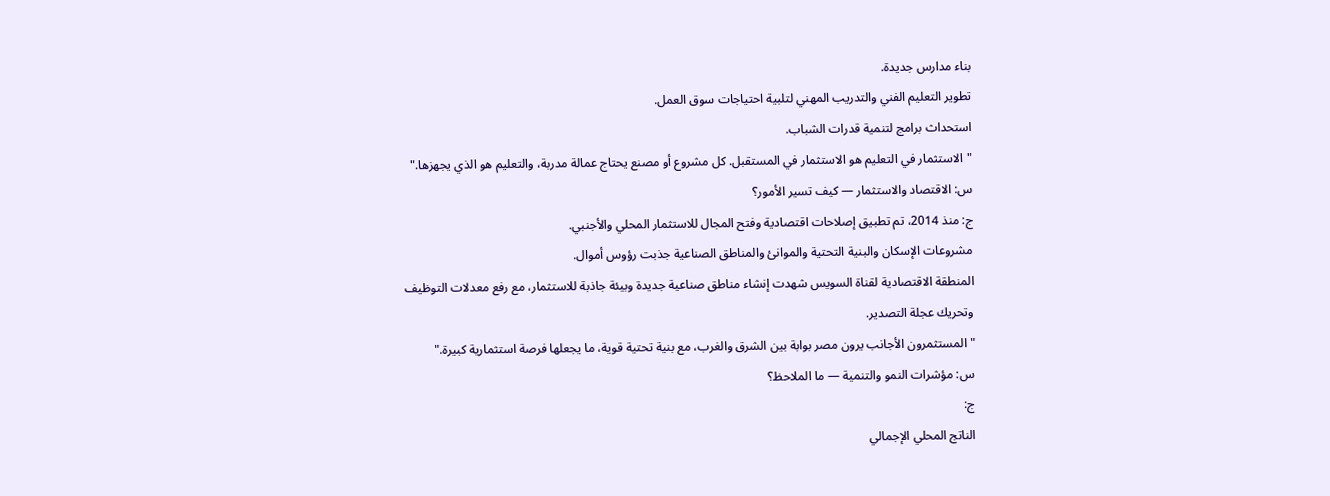بناء مدارس جديدة.
تطوير التعليم الفني والتدريب المهني لتلبية احتياجات سوق العمل.
استحداث برامج لتنمية قدرات الشباب.
"الاستثمار في التعليم هو الاستثمار في المستقبل. كل مشروع أو مصنع يحتاج عمالة مدربة، والتعليم هو الذي يجهزها."
س: الاقتصاد والاستثمار — كيف تسير الأمور؟
ج: منذ 2014، تم تطبيق إصلاحات اقتصادية وفتح المجال للاستثمار المحلي والأجنبي.
مشروعات الإسكان والبنية التحتية والموانئ والمناطق الصناعية جذبت رؤوس أموال.
المنطقة الاقتصادية لقناة السويس شهدت إنشاء مناطق صناعية جديدة وبيئة جاذبة للاستثمار، مع رفع معدلات التوظيف وتحريك عجلة التصدير.
"المستثمرون الأجانب يرون مصر بوابة بين الشرق والغرب، مع بنية تحتية قوية، ما يجعلها فرصة استثمارية كبيرة."
س: مؤشرات النمو والتنمية — ما الملاحظ؟
ج:
الناتج المحلي الإجمالي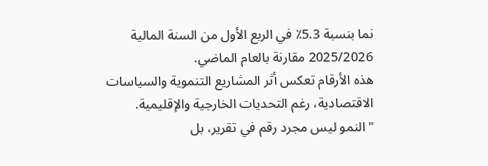نما بنسبة 5.3٪ في الربع الأول من السنة المالية 2025/2026 مقارنة بالعام الماضي.
هذه الأرقام تعكس أثر المشاريع التنموية والسياسات الاقتصادية، رغم التحديات الخارجية والإقليمية.
"النمو ليس مجرد رقم في تقرير، بل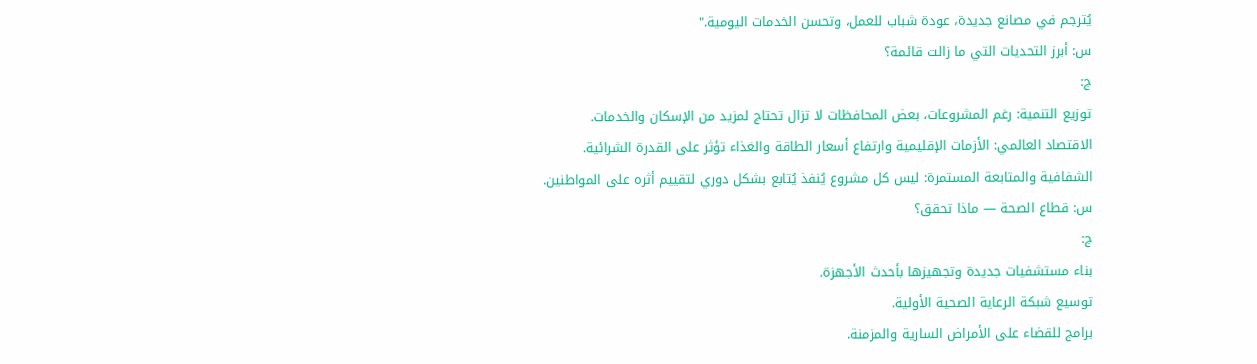يُترجم في مصانع جديدة، عودة شباب للعمل، وتحسن الخدمات اليومية."
س: أبرز التحديات التي ما زالت قائمة؟
ج:
توزيع التنمية: رغم المشروعات، بعض المحافظات لا تزال تحتاج لمزيد من الإسكان والخدمات.
الاقتصاد العالمي: الأزمات الإقليمية وارتفاع أسعار الطاقة والغذاء تؤثر على القدرة الشرائية.
الشفافية والمتابعة المستمرة: ليس كل مشروع يُنفذ يُتابع بشكل دوري لتقييم أثره على المواطنين.
س: قطاع الصحة — ماذا تحقق؟
ج:
بناء مستشفيات جديدة وتجهيزها بأحدث الأجهزة.
توسيع شبكة الرعاية الصحية الأولية.
برامج للقضاء على الأمراض السارية والمزمنة.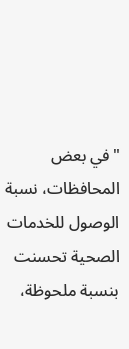"في بعض المحافظات، نسبة الوصول للخدمات الصحية تحسنت بنسبة ملحوظة،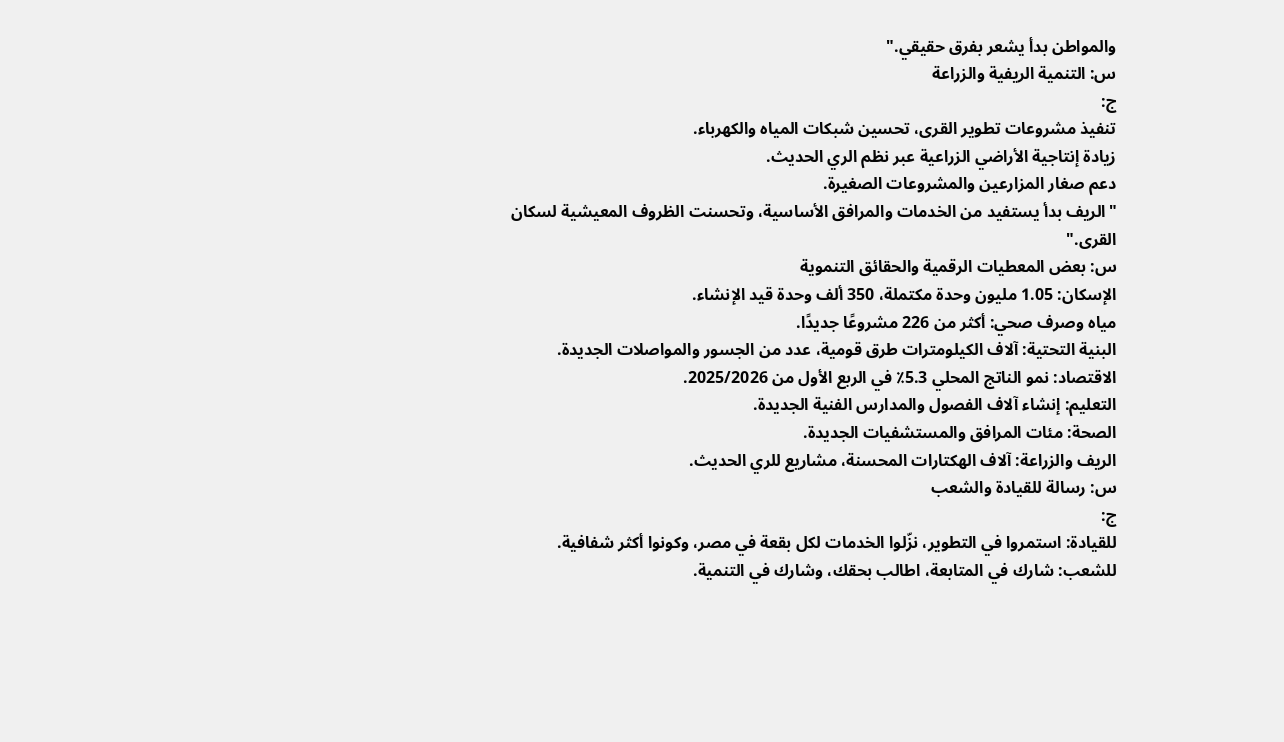والمواطن بدأ يشعر بفرق حقيقي."
س: التنمية الريفية والزراعة
ج:
تنفيذ مشروعات تطوير القرى، تحسين شبكات المياه والكهرباء.
زيادة إنتاجية الأراضي الزراعية عبر نظم الري الحديث.
دعم صغار المزارعين والمشروعات الصغيرة.
"الريف بدأ يستفيد من الخدمات والمرافق الأساسية، وتحسنت الظروف المعيشية لسكان القرى."
س: بعض المعطيات الرقمية والحقائق التنموية
الإسكان: 1.05 مليون وحدة مكتملة، 350 ألف وحدة قيد الإنشاء.
مياه وصرف صحي: أكثر من 226 مشروعًا جديدًا.
البنية التحتية: آلاف الكيلومترات طرق قومية، عدد من الجسور والمواصلات الجديدة.
الاقتصاد: نمو الناتج المحلي 5.3٪ في الربع الأول من 2025/2026.
التعليم: إنشاء آلاف الفصول والمدارس الفنية الجديدة.
الصحة: مئات المرافق والمستشفيات الجديدة.
الريف والزراعة: آلاف الهكتارات المحسنة، مشاريع للري الحديث.
س: رسالة للقيادة والشعب
ج:
للقيادة: استمروا في التطوير، نزّلوا الخدمات لكل بقعة في مصر، وكونوا أكثر شفافية.
للشعب: شارك في المتابعة، اطالب بحقك، وشارك في التنمية.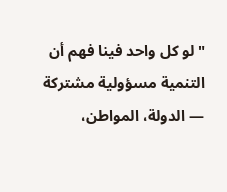"لو كل واحد فينا فهم أن التنمية مسؤولية مشتركة — الدولة، المواطن،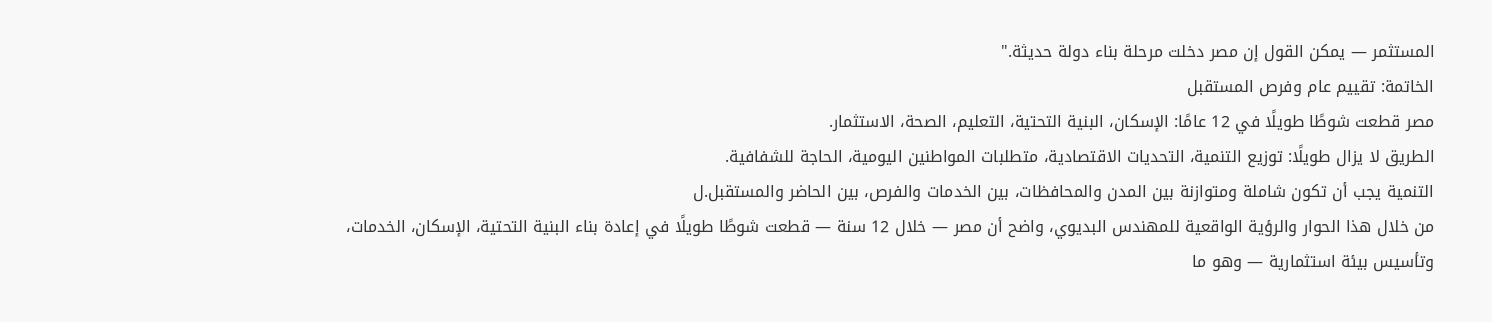المستثمر — يمكن القول إن مصر دخلت مرحلة بناء دولة حديثة."
الخاتمة: تقييم عام وفرص المستقبل
مصر قطعت شوطًا طويلًا في 12 عامًا: الإسكان، البنية التحتية، التعليم، الصحة، الاستثمار.
الطريق لا يزال طويلًا: توزيع التنمية، التحديات الاقتصادية، متطلبات المواطنين اليومية، الحاجة للشفافية.
التنمية يجب أن تكون شاملة ومتوازنة بين المدن والمحافظات، بين الخدمات والفرص، بين الحاضر والمستقبل.ل
من خلال هذا الحوار والرؤية الواقعية للمهندس البديوي، واضح أن مصر — خلال 12 سنة — قطعت شوطًا طويلًا في إعادة بناء البنية التحتية، الإسكان، الخدمات، وتأسيس بيئة استثمارية — وهو ما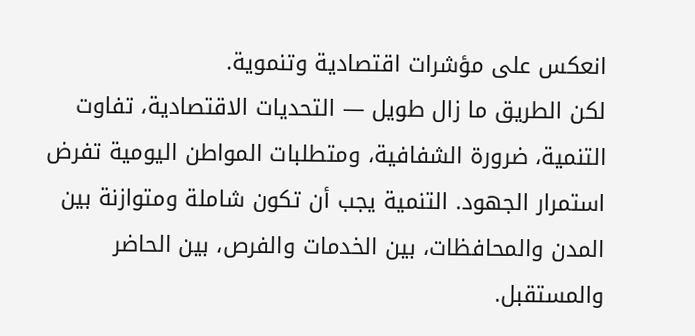انعكس على مؤشرات اقتصادية وتنموية.
لكن الطريق ما زال طويل — التحديات الاقتصادية، تفاوت التنمية، ضرورة الشفافية، ومتطلبات المواطن اليومية تفرض استمرار الجهود. التنمية يجب أن تكون شاملة ومتوازنة بين المدن والمحافظات، بين الخدمات والفرص، بين الحاضر والمستقبل.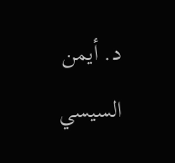د. أيمن السيسي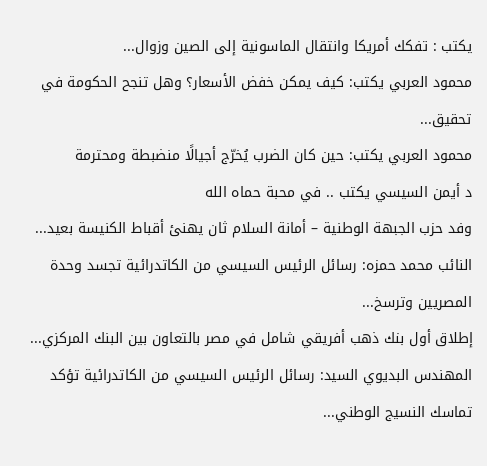يكتب : تفكك أمريكا وانتقال الماسونية إلى الصين وزوال...
محمود العربي يكتب: كيف يمكن خفض الأسعار؟ وهل تنجح الحكومة في تحقيق...
محمود العربي يكتب: حين كان الضرب يُخرّج أجيالًا منضبطة ومحترمة
د أيمن السيسي يكتب .. في محبة حماه الله
وفد حزب الجبهة الوطنية – أمانة السلام ثان يهنئ أقباط الكنيسة بعيد...
النائب محمد حمزه: رسائل الرئيس السيسي من الكاتدرائية تجسد وحدة المصريين وترسخ...
إطلاق أول بنك ذهب أفريقي شامل في مصر بالتعاون بين البنك المركزي...
المهندس البديوي السيد: رسائل الرئيس السيسي من الكاتدرائية تؤكد تماسك النسيج الوطني...